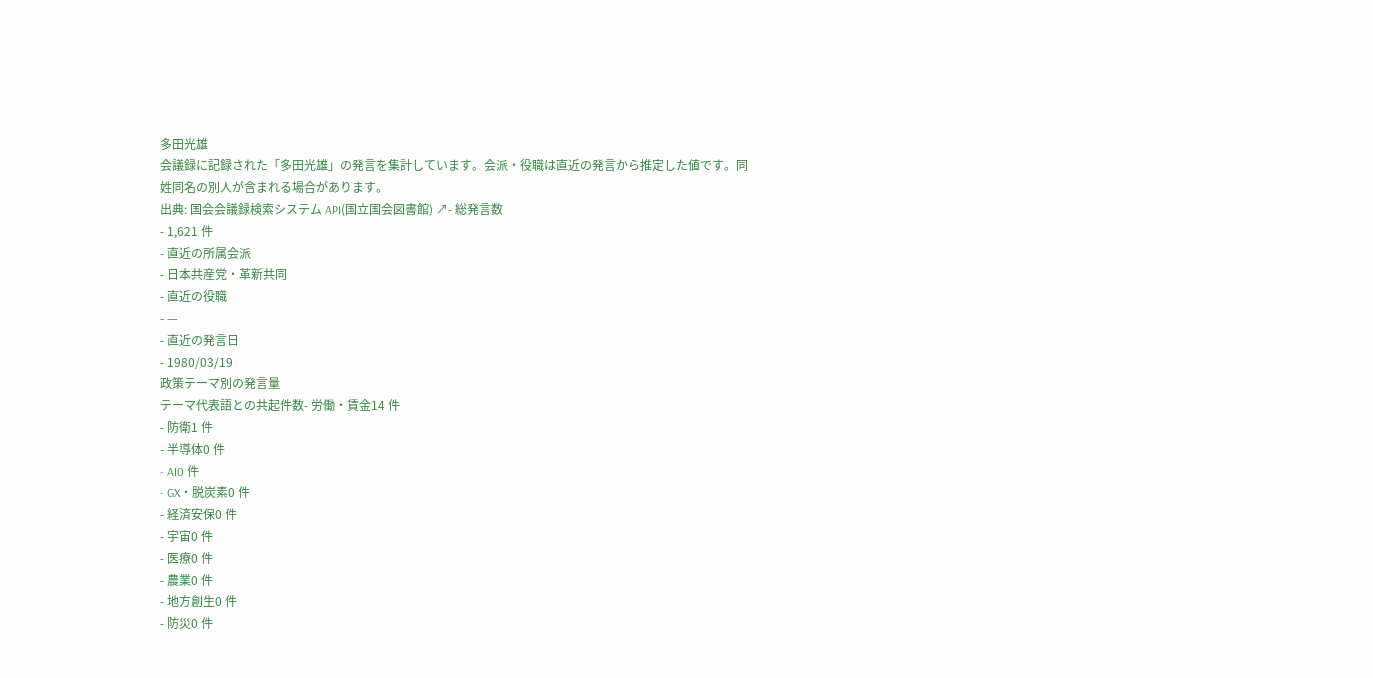多田光雄
会議録に記録された「多田光雄」の発言を集計しています。会派・役職は直近の発言から推定した値です。同姓同名の別人が含まれる場合があります。
出典: 国会会議録検索システム API(国立国会図書館) ↗- 総発言数
- 1,621 件
- 直近の所属会派
- 日本共産党・革新共同
- 直近の役職
- —
- 直近の発言日
- 1980/03/19
政策テーマ別の発言量
テーマ代表語との共起件数- 労働・賃金14 件
- 防衛1 件
- 半導体0 件
- AI0 件
- GX・脱炭素0 件
- 経済安保0 件
- 宇宙0 件
- 医療0 件
- 農業0 件
- 地方創生0 件
- 防災0 件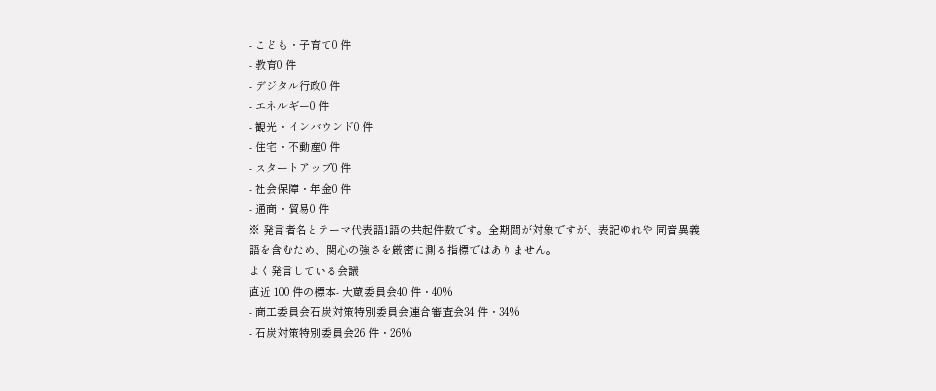- こども・子育て0 件
- 教育0 件
- デジタル行政0 件
- エネルギー0 件
- 観光・インバウンド0 件
- 住宅・不動産0 件
- スタートアップ0 件
- 社会保障・年金0 件
- 通商・貿易0 件
※ 発言者名とテーマ代表語1語の共起件数です。全期間が対象ですが、表記ゆれや 同音異義語を含むため、関心の強さを厳密に測る指標ではありません。
よく発言している会議
直近 100 件の標本- 大蔵委員会40 件・40%
- 商工委員会石炭対策特別委員会連合審査会34 件・34%
- 石炭対策特別委員会26 件・26%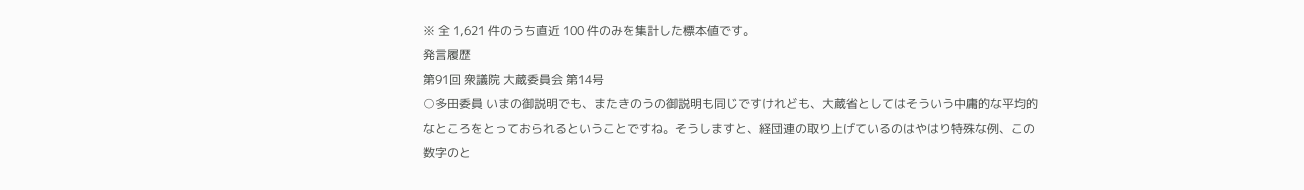※ 全 1,621 件のうち直近 100 件のみを集計した標本値です。
発言履歴
第91回 衆議院 大蔵委員会 第14号
○多田委員 いまの御説明でも、またきのうの御説明も同じですけれども、大蔵省としてはそういう中庸的な平均的なところをとっておられるということですね。そうしますと、経団連の取り上げているのはやはり特殊な例、この数字のと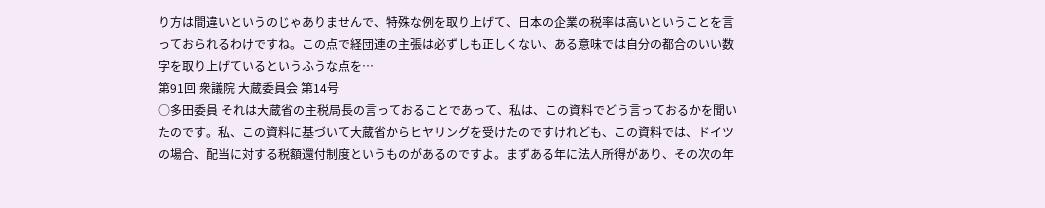り方は間違いというのじゃありませんで、特殊な例を取り上げて、日本の企業の税率は高いということを言っておられるわけですね。この点で経団連の主張は必ずしも正しくない、ある意味では自分の都合のいい数字を取り上げているというふうな点を…
第91回 衆議院 大蔵委員会 第14号
○多田委員 それは大蔵省の主税局長の言っておることであって、私は、この資料でどう言っておるかを聞いたのです。私、この資料に基づいて大蔵省からヒヤリングを受けたのですけれども、この資料では、ドイツの場合、配当に対する税額還付制度というものがあるのですよ。まずある年に法人所得があり、その次の年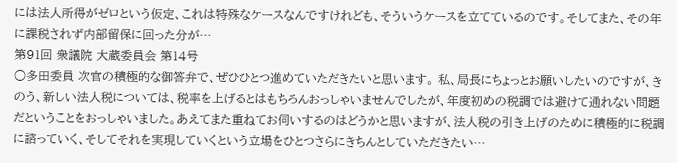には法人所得がゼロという仮定、これは特殊なケースなんですけれども、そういうケースを立てているのです。そしてまた、その年に課税されず内部留保に回った分が…
第91回 衆議院 大蔵委員会 第14号
○多田委員 次官の積極的な御答弁で、ぜひひとつ進めていただきたいと思います。 私、局長にちょっとお願いしたいのですが、きのう、新しい法人税については、税率を上げるとはもちろんおっしゃいませんでしたが、年度初めの税調では避けて通れない問題だということをおっしゃいました。あえてまた重ねてお伺いするのはどうかと思いますが、法人税の引き上げのために積極的に税調に諮っていく、そしてそれを実現していくという立場をひとつさらにきちんとしていただきたい…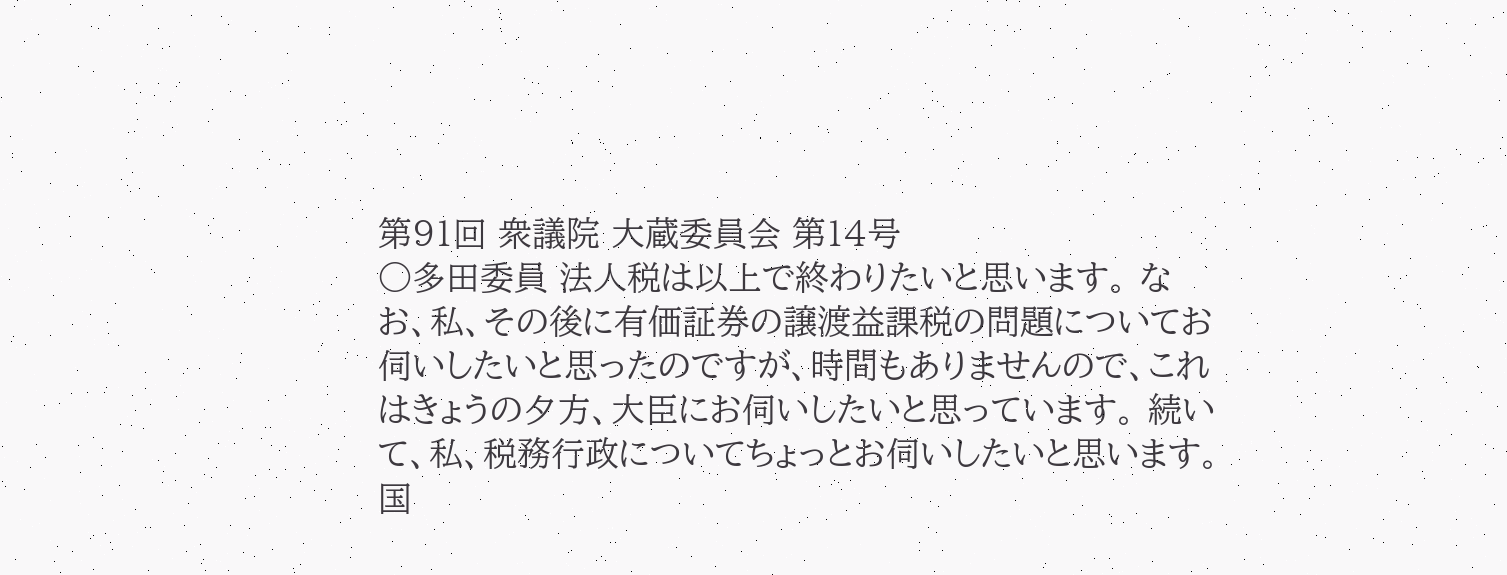第91回 衆議院 大蔵委員会 第14号
○多田委員 法人税は以上で終わりたいと思います。 なお、私、その後に有価証券の譲渡益課税の問題についてお伺いしたいと思ったのですが、時間もありませんので、これはきょうの夕方、大臣にお伺いしたいと思っています。 続いて、私、税務行政についてちょっとお伺いしたいと思います。 国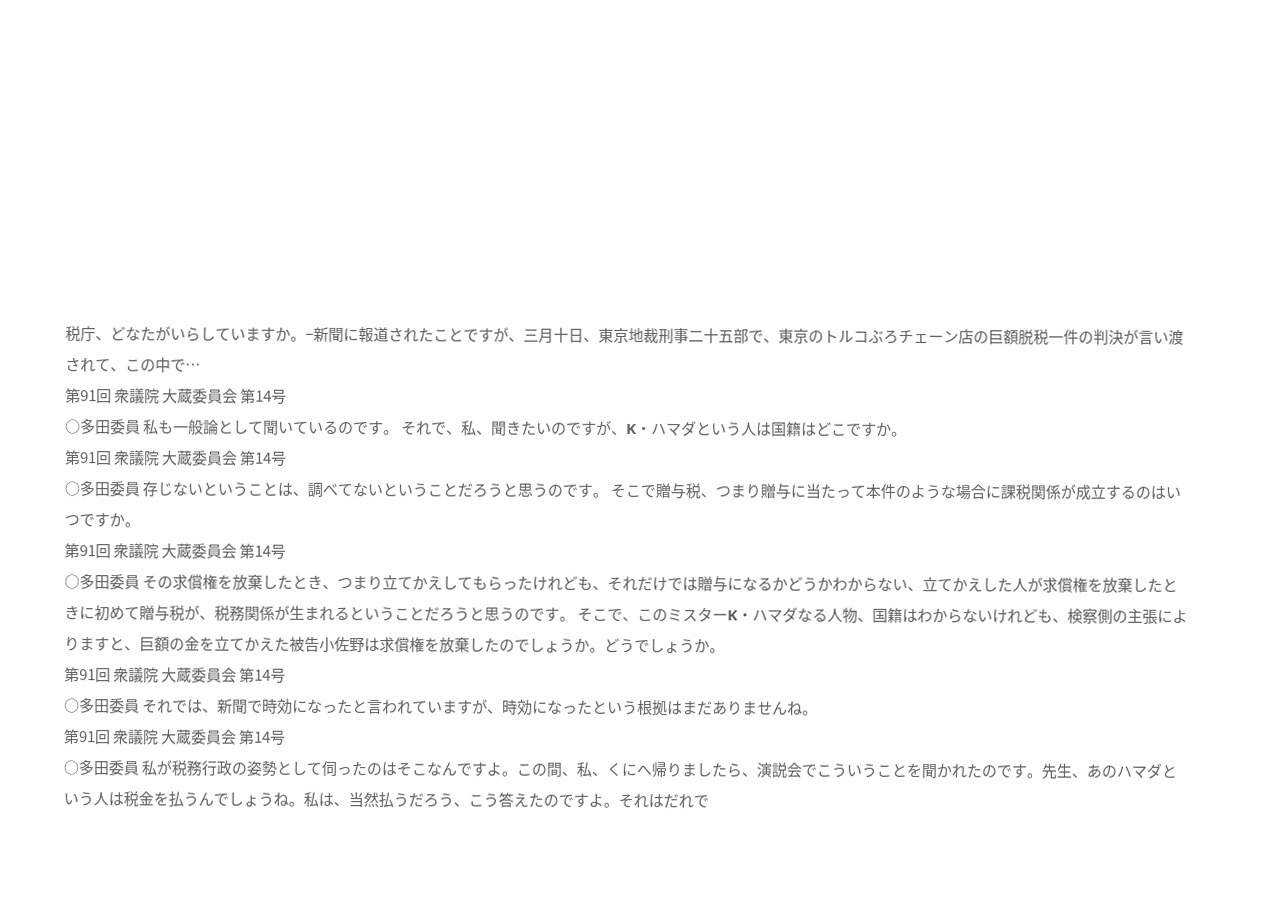税庁、どなたがいらしていますか。−新聞に報道されたことですが、三月十日、東京地裁刑事二十五部で、東京のトルコぶろチェーン店の巨額脱税一件の判決が言い渡されて、この中で…
第91回 衆議院 大蔵委員会 第14号
○多田委員 私も一般論として聞いているのです。 それで、私、聞きたいのですが、K・ハマダという人は国籍はどこですか。
第91回 衆議院 大蔵委員会 第14号
○多田委員 存じないということは、調べてないということだろうと思うのです。 そこで贈与税、つまり贈与に当たって本件のような場合に課税関係が成立するのはいつですか。
第91回 衆議院 大蔵委員会 第14号
○多田委員 その求償権を放棄したとき、つまり立てかえしてもらったけれども、それだけでは贈与になるかどうかわからない、立てかえした人が求償権を放棄したときに初めて贈与税が、税務関係が生まれるということだろうと思うのです。 そこで、このミスターK・ハマダなる人物、国籍はわからないけれども、検察側の主張によりますと、巨額の金を立てかえた被告小佐野は求償権を放棄したのでしょうか。どうでしょうか。
第91回 衆議院 大蔵委員会 第14号
○多田委員 それでは、新聞で時効になったと言われていますが、時効になったという根拠はまだありませんね。
第91回 衆議院 大蔵委員会 第14号
○多田委員 私が税務行政の姿勢として伺ったのはそこなんですよ。この間、私、くにへ帰りましたら、演説会でこういうことを聞かれたのです。先生、あのハマダという人は税金を払うんでしょうね。私は、当然払うだろう、こう答えたのですよ。それはだれで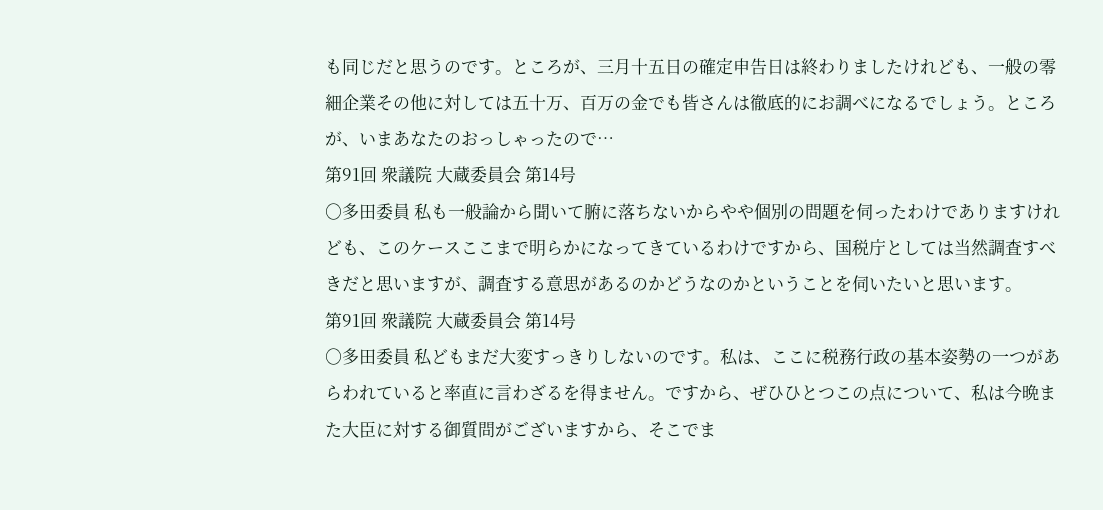も同じだと思うのです。ところが、三月十五日の確定申告日は終わりましたけれども、一般の零細企業その他に対しては五十万、百万の金でも皆さんは徹底的にお調べになるでしょう。ところが、いまあなたのおっしゃったので…
第91回 衆議院 大蔵委員会 第14号
○多田委員 私も一般論から聞いて腑に落ちないからやや個別の問題を伺ったわけでありますけれども、このケースここまで明らかになってきているわけですから、国税庁としては当然調査すべきだと思いますが、調査する意思があるのかどうなのかということを伺いたいと思います。
第91回 衆議院 大蔵委員会 第14号
○多田委員 私どもまだ大変すっきりしないのです。私は、ここに税務行政の基本姿勢の一つがあらわれていると率直に言わざるを得ません。ですから、ぜひひとつこの点について、私は今晩また大臣に対する御質問がございますから、そこでま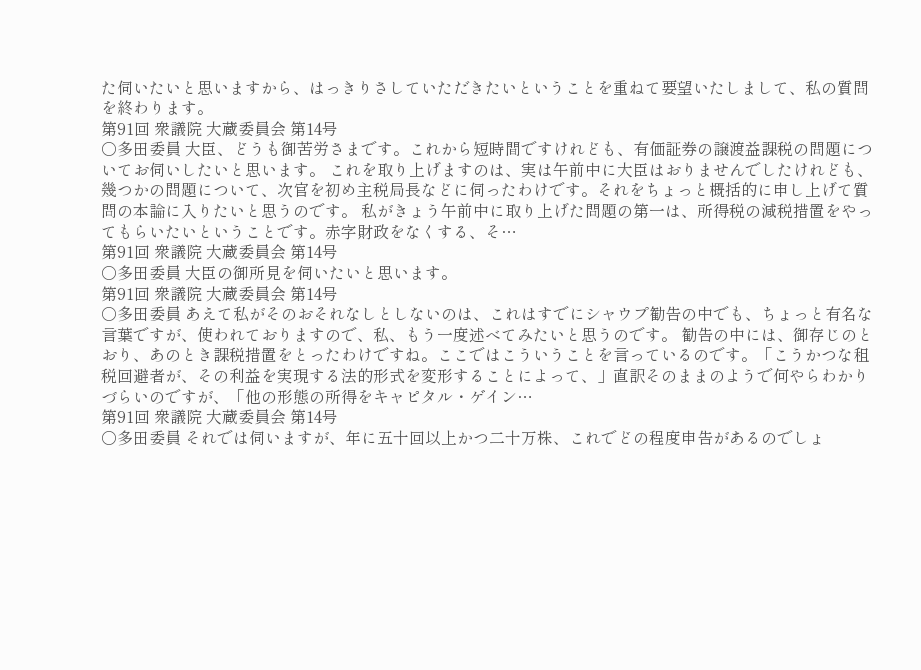た伺いたいと思いますから、はっきりさしていただきたいということを重ねて要望いたしまして、私の質問を終わります。
第91回 衆議院 大蔵委員会 第14号
○多田委員 大臣、どうも御苦労さまです。これから短時間ですけれども、有価証券の譲渡益課税の問題についてお伺いしたいと思います。 これを取り上げますのは、実は午前中に大臣はおりませんでしたけれども、幾つかの問題について、次官を初め主税局長などに伺ったわけです。それをちょっと概括的に申し上げて質問の本論に入りたいと思うのです。 私がきょう午前中に取り上げた問題の第一は、所得税の減税措置をやってもらいたいということです。赤字財政をなくする、そ…
第91回 衆議院 大蔵委員会 第14号
○多田委員 大臣の御所見を伺いたいと思います。
第91回 衆議院 大蔵委員会 第14号
○多田委員 あえて私がそのおそれなしとしないのは、これはすでにシャウプ勧告の中でも、ちょっと有名な言葉ですが、使われておりますので、私、もう一度述べてみたいと思うのです。 勧告の中には、御存じのとおり、あのとき課税措置をとったわけですね。ここではこういうことを言っているのです。「こうかつな租税回避者が、その利益を実現する法的形式を変形することによって、」直訳そのままのようで何やらわかりづらいのですが、「他の形態の所得をキャピタル・ゲイン…
第91回 衆議院 大蔵委員会 第14号
○多田委員 それでは伺いますが、年に五十回以上かつ二十万株、これでどの程度申告があるのでしょ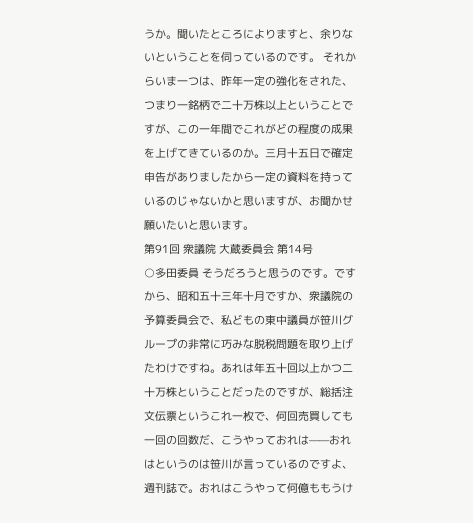うか。聞いたところによりますと、余りないということを伺っているのです。 それからいま一つは、昨年一定の強化をされた、つまり一銘柄で二十万株以上ということですが、この一年間でこれがどの程度の成果を上げてきているのか。三月十五日で確定申告がありましたから一定の資料を持っているのじゃないかと思いますが、お聞かせ願いたいと思います。
第91回 衆議院 大蔵委員会 第14号
○多田委員 そうだろうと思うのです。ですから、昭和五十三年十月ですか、衆議院の予算委員会で、私どもの東中議員が笹川グループの非常に巧みな脱税問題を取り上げたわけですね。あれは年五十回以上かつ二十万株ということだったのですが、総括注文伝票というこれ一枚で、何回売買しても一回の回数だ、こうやっておれは——おれはというのは笹川が言っているのですよ、週刊誌で。おれはこうやって何億ももうけ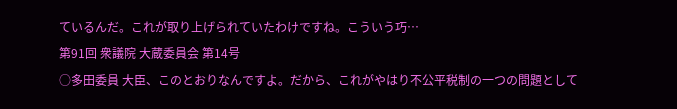ているんだ。これが取り上げられていたわけですね。こういう巧…
第91回 衆議院 大蔵委員会 第14号
○多田委員 大臣、このとおりなんですよ。だから、これがやはり不公平税制の一つの問題として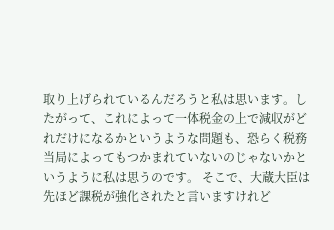取り上げられているんだろうと私は思います。したがって、これによって一体税金の上で減収がどれだけになるかというような問題も、恐らく税務当局によってもつかまれていないのじゃないかというように私は思うのです。 そこで、大蔵大臣は先ほど課税が強化されたと言いますけれど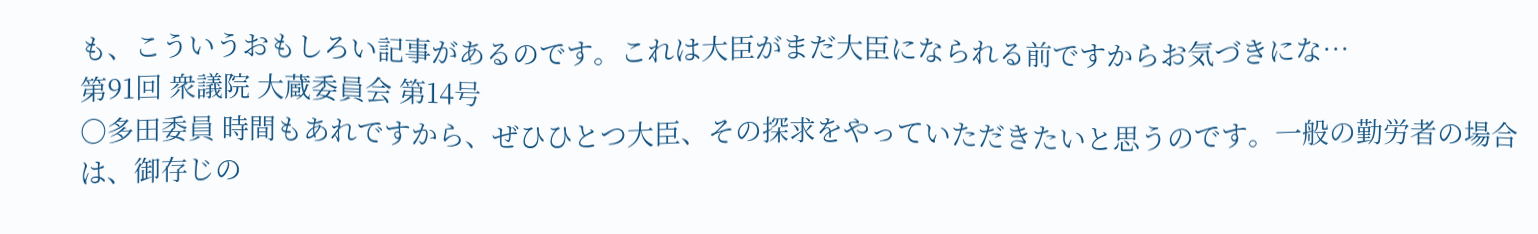も、こういうおもしろい記事があるのです。これは大臣がまだ大臣になられる前ですからお気づきにな…
第91回 衆議院 大蔵委員会 第14号
○多田委員 時間もあれですから、ぜひひとつ大臣、その探求をやっていただきたいと思うのです。一般の勤労者の場合は、御存じの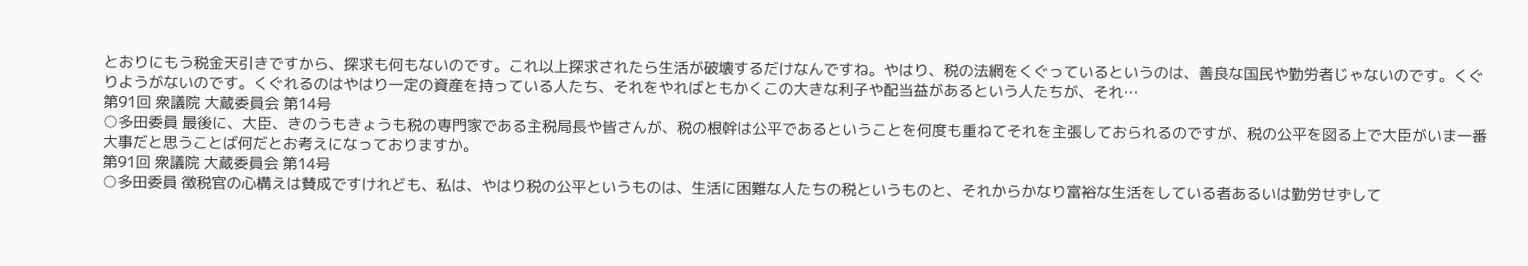とおりにもう税金天引きですから、探求も何もないのです。これ以上探求されたら生活が破壊するだけなんですね。やはり、税の法網をくぐっているというのは、善良な国民や勤労者じゃないのです。くぐりようがないのです。くぐれるのはやはり一定の資産を持っている人たち、それをやればともかくこの大きな利子や配当益があるという人たちが、それ…
第91回 衆議院 大蔵委員会 第14号
○多田委員 最後に、大臣、きのうもきょうも税の専門家である主税局長や皆さんが、税の根幹は公平であるということを何度も重ねてそれを主張しておられるのですが、税の公平を図る上で大臣がいま一番大事だと思うことば何だとお考えになっておりますか。
第91回 衆議院 大蔵委員会 第14号
○多田委員 徴税官の心構えは賛成ですけれども、私は、やはり税の公平というものは、生活に困難な人たちの税というものと、それからかなり富裕な生活をしている者あるいは勤労せずして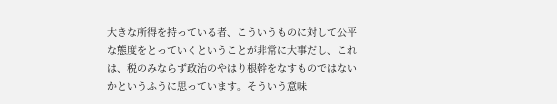大きな所得を持っている者、こういうものに対して公平な態度をとっていくということが非常に大事だし、これは、税のみならず政治のやはり根幹をなすものではないかというふうに思っています。そういう意味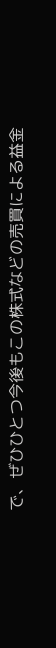で、ぜひひとつ今後もこの株式などの売買による益金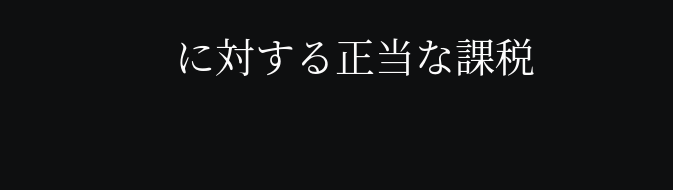に対する正当な課税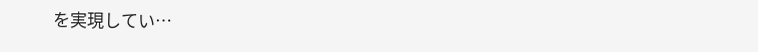を実現してい…